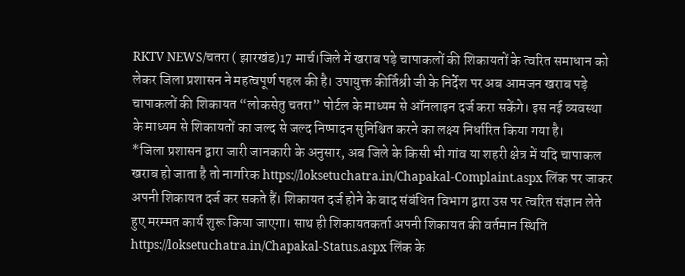RKTV NEWS/चतरा ( झारखंड)17 मार्च।जिले में खराब पड़े चापाकलों की शिकायतों के त्वरित समाधान को लेकर जिला प्रशासन ने महत्वपूर्ण पहल की है। उपायुक्त कीर्तिश्री जी के निर्देश पर अब आमजन खराब पड़े चापाकलों की शिकायत “लोकसेतु चतरा” पोर्टल के माध्यम से ऑनलाइन दर्ज करा सकेंगे। इस नई व्यवस्था के माध्यम से शिकायतों का जल्द से जल्द निष्पादन सुनिश्चित करने का लक्ष्य निर्धारित किया गया है।
*जिला प्रशासन द्वारा जारी जानकारी के अनुसार, अब जिले के किसी भी गांव या शहरी क्षेत्र में यदि चापाकल खराब हो जाता है तो नागरिक https://loksetuchatra.in/Chapakal-Complaint.aspx लिंक पर जाकर अपनी शिकायत दर्ज कर सकते हैं। शिकायत दर्ज होने के बाद संबंधित विभाग द्वारा उस पर त्वरित संज्ञान लेते हुए मरम्मत कार्य शुरू किया जाएगा। साथ ही शिकायतकर्ता अपनी शिकायत की वर्तमान स्थिति https://loksetuchatra.in/Chapakal-Status.aspx लिंक के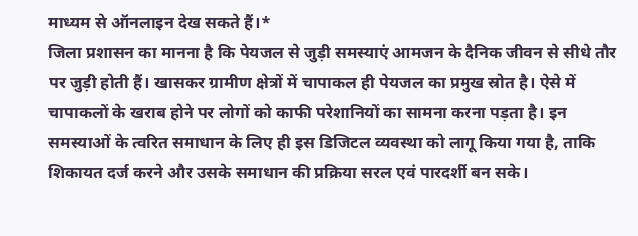माध्यम से ऑनलाइन देख सकते हैं।*
जिला प्रशासन का मानना है कि पेयजल से जुड़ी समस्याएं आमजन के दैनिक जीवन से सीधे तौर पर जुड़ी होती हैं। खासकर ग्रामीण क्षेत्रों में चापाकल ही पेयजल का प्रमुख स्रोत है। ऐसे में चापाकलों के खराब होने पर लोगों को काफी परेशानियों का सामना करना पड़ता है। इन समस्याओं के त्वरित समाधान के लिए ही इस डिजिटल व्यवस्था को लागू किया गया है, ताकि शिकायत दर्ज करने और उसके समाधान की प्रक्रिया सरल एवं पारदर्शी बन सके।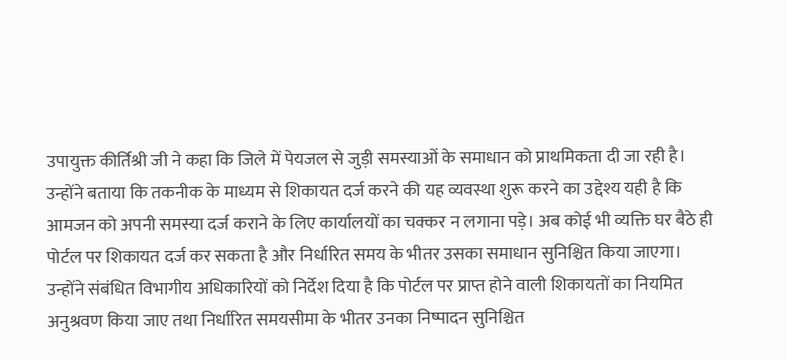उपायुक्त कीर्तिश्री जी ने कहा कि जिले में पेयजल से जुड़ी समस्याओं के समाधान को प्राथमिकता दी जा रही है। उन्होंने बताया कि तकनीक के माध्यम से शिकायत दर्ज करने की यह व्यवस्था शुरू करने का उद्देश्य यही है कि आमजन को अपनी समस्या दर्ज कराने के लिए कार्यालयों का चक्कर न लगाना पड़े। अब कोई भी व्यक्ति घर बैठे ही पोर्टल पर शिकायत दर्ज कर सकता है और निर्धारित समय के भीतर उसका समाधान सुनिश्चित किया जाएगा।
उन्होंने संबंधित विभागीय अधिकारियों को निर्देश दिया है कि पोर्टल पर प्राप्त होने वाली शिकायतों का नियमित अनुश्रवण किया जाए तथा निर्धारित समयसीमा के भीतर उनका निष्पादन सुनिश्चित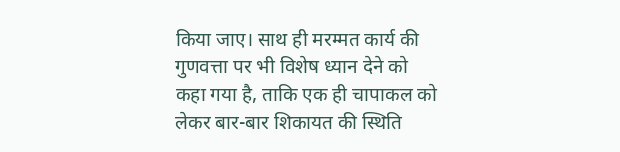किया जाए। साथ ही मरम्मत कार्य की गुणवत्ता पर भी विशेष ध्यान देने को कहा गया है, ताकि एक ही चापाकल को लेकर बार-बार शिकायत की स्थिति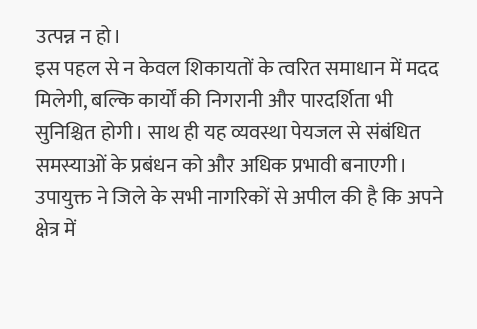उत्पन्न न हो।
इस पहल से न केवल शिकायतों के त्वरित समाधान में मदद मिलेगी, बल्कि कार्यों की निगरानी और पारदर्शिता भी सुनिश्चित होगी। साथ ही यह व्यवस्था पेयजल से संबंधित समस्याओं के प्रबंधन को और अधिक प्रभावी बनाएगी।
उपायुक्त ने जिले के सभी नागरिकों से अपील की है कि अपने क्षेत्र में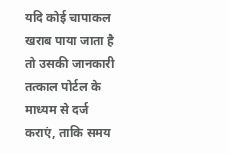यदि कोई चापाकल खराब पाया जाता है तो उसकी जानकारी तत्काल पोर्टल के माध्यम से दर्ज कराएं, ताकि समय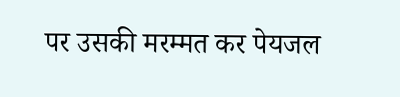पर उसकी मरम्मत कर पेयजल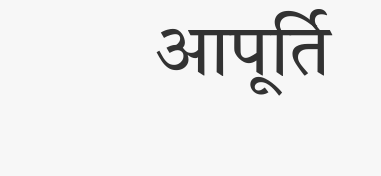आपूर्ति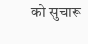को सुचारू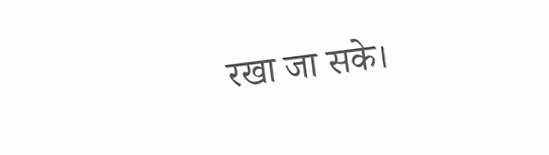रखा जा सके।